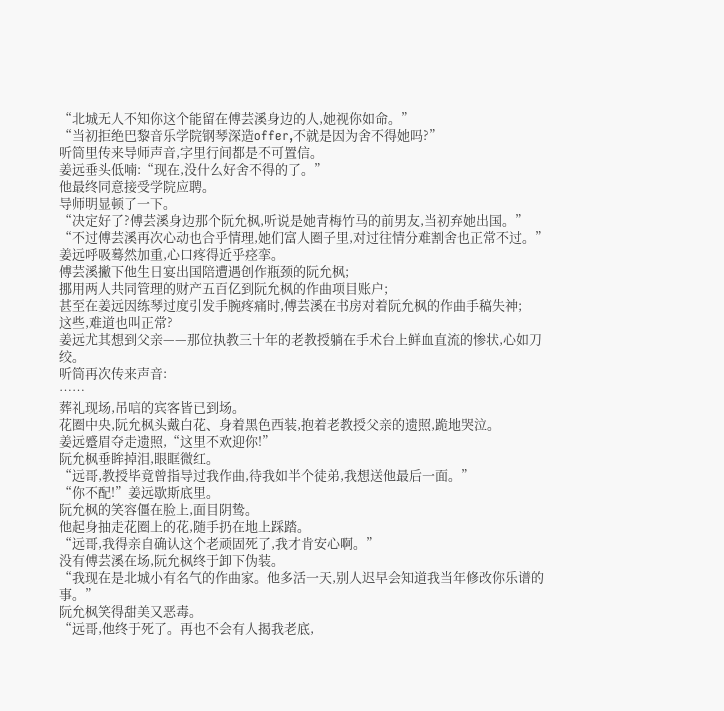“北城无人不知你这个能留在傅芸溪身边的人,她视你如命。”
“当初拒绝巴黎音乐学院钢琴深造offer,不就是因为舍不得她吗?”
听筒里传来导师声音,字里行间都是不可置信。
姜远垂头低喃:“现在,没什么好舍不得的了。”
他最终同意接受学院应聘。
导师明显顿了一下。
“决定好了?傅芸溪身边那个阮允枫,听说是她青梅竹马的前男友,当初弃她出国。”
“不过傅芸溪再次心动也合乎情理,她们富人圈子里,对过往情分难割舍也正常不过。”
姜远呼吸蓦然加重,心口疼得近乎痉挛。
傅芸溪撇下他生日宴出国陪遭遇创作瓶颈的阮允枫;
挪用两人共同管理的财产五百亿到阮允枫的作曲项目账户;
甚至在姜远因练琴过度引发手腕疼痛时,傅芸溪在书房对着阮允枫的作曲手稿失神;
这些,难道也叫正常?
姜远尤其想到父亲——那位执教三十年的老教授躺在手术台上鲜血直流的惨状,心如刀绞。
听筒再次传来声音:
……
葬礼现场,吊唁的宾客皆已到场。
花圈中央,阮允枫头戴白花、身着黑色西装,抱着老教授父亲的遗照,跪地哭泣。
姜远蹙眉夺走遗照,“这里不欢迎你!”
阮允枫垂眸掉泪,眼眶微红。
“远哥,教授毕竟曾指导过我作曲,待我如半个徒弟,我想送他最后一面。”
“你不配!”姜远歇斯底里。
阮允枫的笑容僵在脸上,面目阴鸷。
他起身抽走花圈上的花,随手扔在地上踩踏。
“远哥,我得亲自确认这个老顽固死了,我才肯安心啊。”
没有傅芸溪在场,阮允枫终于卸下伪装。
“我现在是北城小有名气的作曲家。他多活一天,别人迟早会知道我当年修改你乐谱的事。”
阮允枫笑得甜美又恶毒。
“远哥,他终于死了。再也不会有人揭我老底,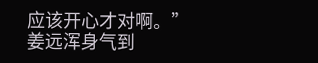应该开心才对啊。”
姜远浑身气到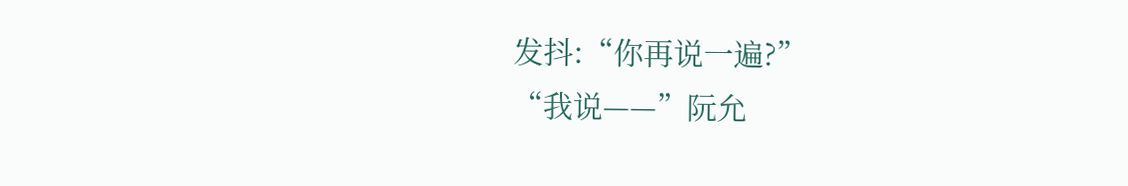发抖:“你再说一遍?”
“我说——”阮允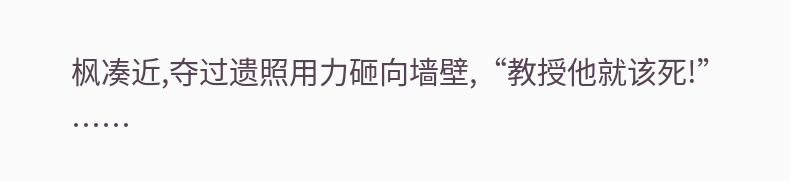枫凑近,夺过遗照用力砸向墙壁,“教授他就该死!”
……